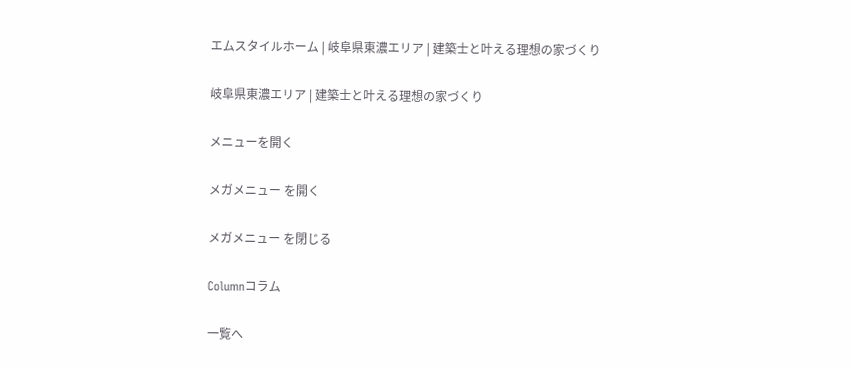エムスタイルホーム | 岐阜県東濃エリア | 建築士と叶える理想の家づくり

岐阜県東濃エリア | 建築士と叶える理想の家づくり

メニューを開く

メガメニュー を開く

メガメニュー を閉じる

Columnコラム

一覧へ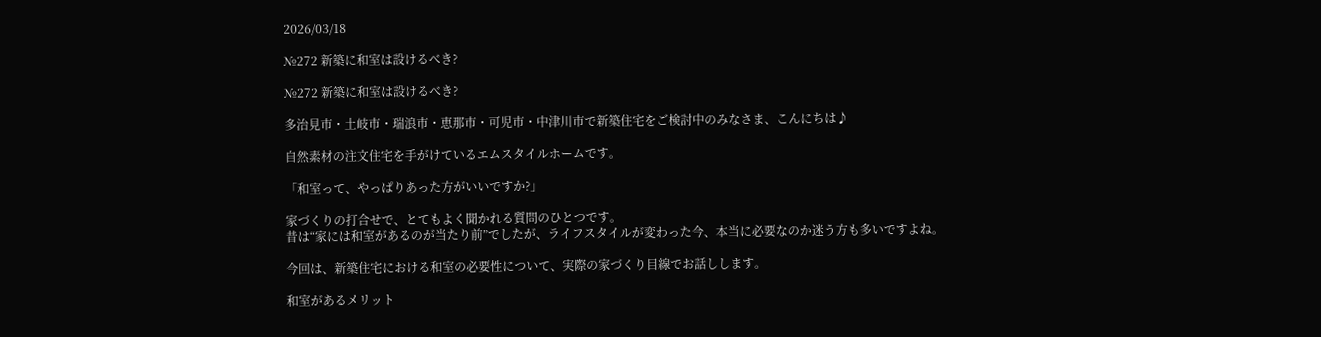2026/03/18

№272 新築に和室は設けるべき?

№272 新築に和室は設けるべき?

多治見市・土岐市・瑞浪市・恵那市・可児市・中津川市で新築住宅をご検討中のみなさま、こんにちは♪

自然素材の注文住宅を手がけているエムスタイルホームです。

「和室って、やっぱりあった方がいいですか?」

家づくりの打合せで、とてもよく聞かれる質問のひとつです。
昔は“家には和室があるのが当たり前”でしたが、ライフスタイルが変わった今、本当に必要なのか迷う方も多いですよね。

今回は、新築住宅における和室の必要性について、実際の家づくり目線でお話しします。

和室があるメリット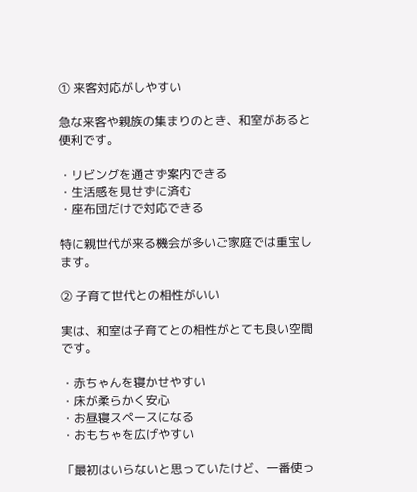① 来客対応がしやすい

急な来客や親族の集まりのとき、和室があると便利です。

・リビングを通さず案内できる
・生活感を見せずに済む
・座布団だけで対応できる

特に親世代が来る機会が多いご家庭では重宝します。

② 子育て世代との相性がいい

実は、和室は子育てとの相性がとても良い空間です。

・赤ちゃんを寝かせやすい
・床が柔らかく安心
・お昼寝スペースになる
・おもちゃを広げやすい

「最初はいらないと思っていたけど、一番使っ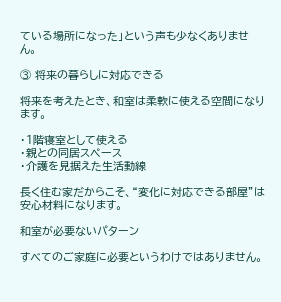ている場所になった」という声も少なくありません。

③ 将来の暮らしに対応できる

将来を考えたとき、和室は柔軟に使える空間になります。

・1階寝室として使える
・親との同居スペース
・介護を見据えた生活動線

長く住む家だからこそ、“変化に対応できる部屋”は安心材料になります。

和室が必要ないパターン

すべてのご家庭に必要というわけではありません。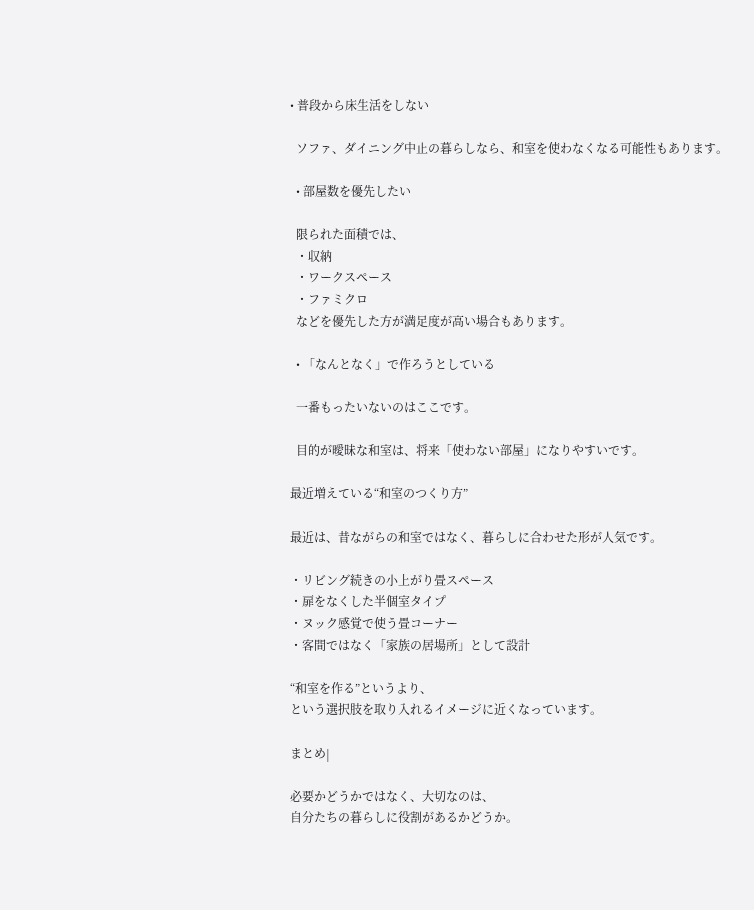• 普段から床生活をしない

  ソファ、ダイニング中止の暮らしなら、和室を使わなくなる可能性もあります。

  • 部屋数を優先したい

  限られた面積では、
  ・収納
  ・ワークスペース
  ・ファミクロ
  などを優先した方が満足度が高い場合もあります。

  • 「なんとなく」で作ろうとしている

  一番もったいないのはここです。

  目的が曖昧な和室は、将来「使わない部屋」になりやすいです。

最近増えている“和室のつくり方”

最近は、昔ながらの和室ではなく、暮らしに合わせた形が人気です。

・リビング続きの小上がり畳スペース
・扉をなくした半個室タイプ
・ヌック感覚で使う畳コーナー
・客間ではなく「家族の居場所」として設計

“和室を作る”というより、
という選択肢を取り入れるイメージに近くなっています。

まとめ|

必要かどうかではなく、大切なのは、
自分たちの暮らしに役割があるかどうか。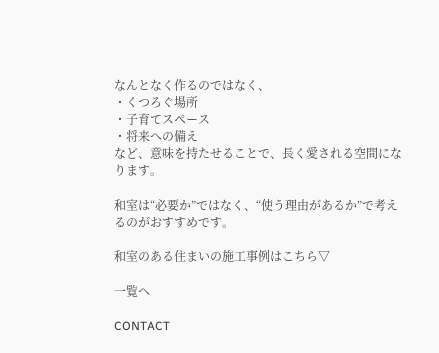なんとなく作るのではなく、
・くつろぐ場所
・子育てスペース
・将来への備え
など、意味を持たせることで、長く愛される空間になります。

和室は“必要か”ではなく、“使う理由があるか”で考えるのがおすすめです。

和室のある住まいの施工事例はこちら▽

一覧へ

CONTACT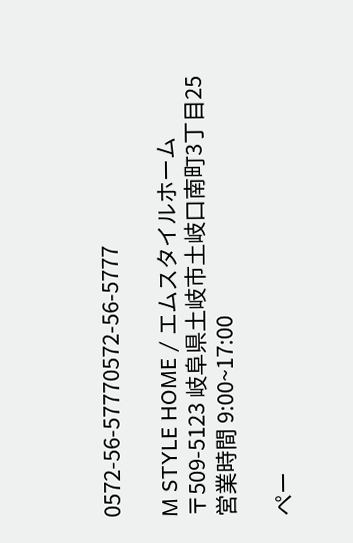0572-56-57770572-56-5777

M STYLE HOME / エムスタイルホーム
〒509-5123 岐阜県土岐市土岐口南町3丁目25
営業時間 9:00~17:00

ペー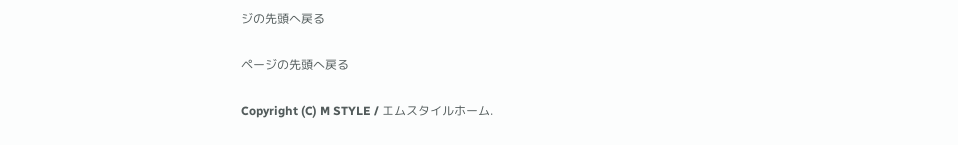ジの先頭へ戻る

ページの先頭へ戻る

Copyright (C) M STYLE / エムスタイルホーム.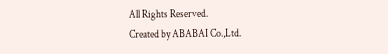All Rights Reserved.
Created by ABABAI Co.,Ltd.